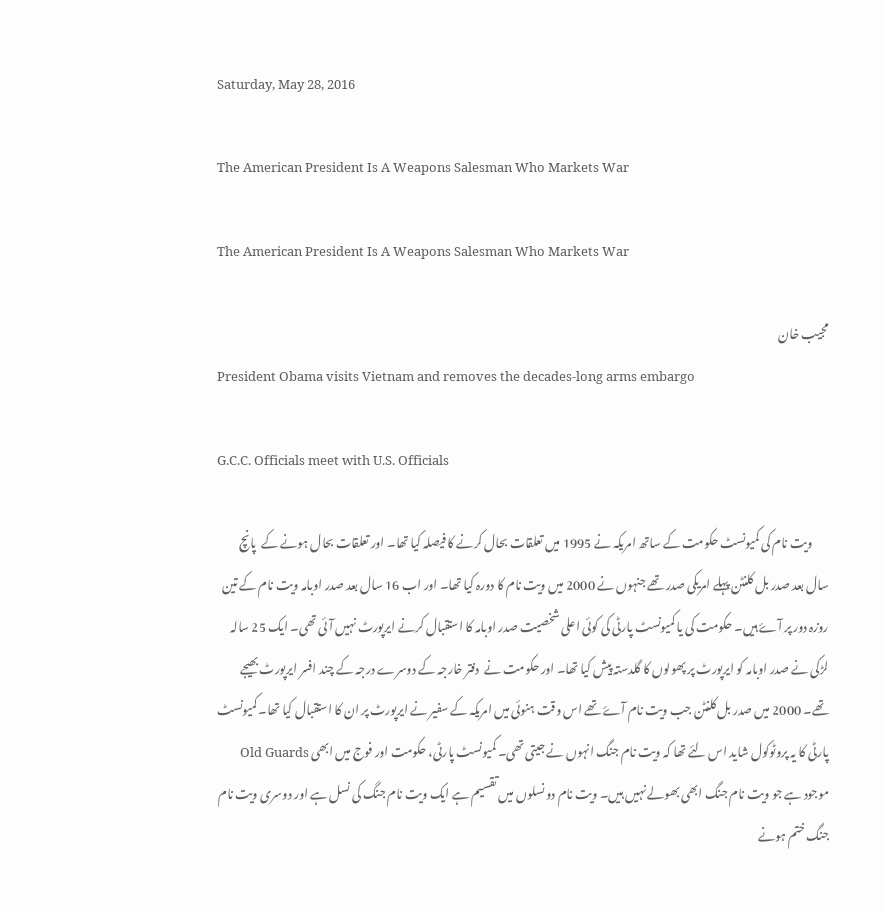Saturday, May 28, 2016

The American President Is A Weapons Salesman Who Markets War

The American President Is A Weapons Salesman Who Markets War

مجیب خان
President Obama visits Vietnam and removes the decades-long arms embargo

G.C.C. Officials meet with U.S. Officials

       ویت نام کی کمیونسٹ حکومت کے ساتھ امریکہ نے 1995 میں تعلقات بحال کرنے کا فیصلہ کیا تھا۔ اور تعلقات بحال ہونے کے  پانچ سال بعد صدر بل کلنٹن پہلے امریکی صدر تھے جنہوں نے 2000 میں ویت نام کا دورہ کیا تھا۔ اور اب 16 سال بعد صدر اوبامہ ویت نام کے تین روزہ دور پر آۓ ہیں۔ حکومت کی یا کمیونسٹ پارٹی کی کوئی اعلی شخصیت صدر اوبامہ کا استقبال کرنے ایرپورٹ نہیں آئی تھی۔ ایک 25 سالہ لڑکی نے صدر اوبامہ کو ایرپورٹ پر پھولوں کا گلدستہ پیش کیا تھا۔ اور حکومت نے  دفتر خارجہ کے دوسرے درجہ کے چند افسر ایرپورٹ بھیجے تھے۔ 2000 میں صدر بل کلنٹن جب ویت نام آۓ تھے اس وقت ہنوئی میں امریکہ کے سفیر نے ایرپورٹ پر ان کا استقبال کیا تھا۔ کمیونسٹ پارٹی کا یہ پروٹوکول شاید اس لئے تھا کہ ویت نام جنگ انہوں نے جیتی تھی۔ کمیونسٹ پارٹی، حکومت اور فوج میں ابھی Old Guards  موجود ہے جو ویت نام جنگ ابھی بھولے نہیں ہیں۔ ویت نام دو نسلوں میں تقسیم ہے ایک ویت نام جنگ کی نسل ہے اور دوسری ویت نام جنگ ختم ہونے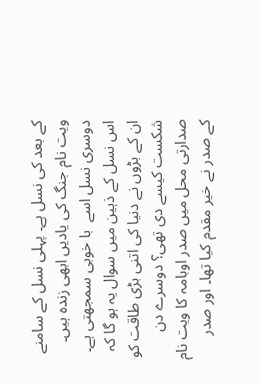کے بعد کی نسل ہے۔ پہلی نسل کے سامنے ویت نام جنگ کی یادیں ابھی زندہ ہیں۔ دوسری نسل اسے  با خوبی سمجھتی ہے۔ اس نسل کے ذہین میں سوال یہ ہو گا کہ ان کے بڑوں نے دنیا کی اتنی بڑی طاقت کو شکست کیسے دی تھی؟ دوسرے دن صدارتی محل میں صدر اوبامہ کا ویت نام کے صدر نے خیر مقدم کیا تھا۔ اور صدر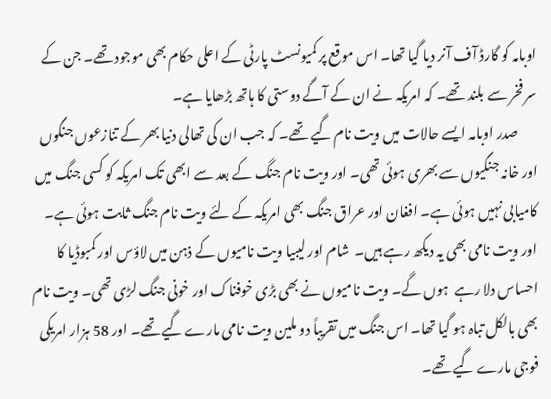اوبامہ کو گارڈ آف آنر دیا گیا تھا۔ اس موقع پر کمیونسٹ پارٹی کے اعلی حکام بھی موجود تھے۔ جن کے سر فخر سے بلند تھے۔ کہ امریکہ نے ان کے آگے دوستی کا ہاتھ بڑھایا ہے۔
       صدر اوبامہ ایسے حالات میں ویت نام گیے تھے۔ کہ جب ان کی تھالی دنیا بھر کے تنازعوں جنگوں اور خانہ جنگیوں سے بھری ہوئی تھی۔ اور ویت نام جنگ کے بعد سے ابھی تک امریکہ کو کسی جنگ میں کامیابی نہیں ہوئی ہے۔ افغان اور عراق جنگ بھی امریکہ کے لئے ویت نام جنگ ثابت ہوئی ہے۔ اور ویت نامی بھی یہ دیکھ رہے ہیں۔  شام اور لیبیا ویت نامیوں کے ذہن میں لاؤس اور کمبوڈیا کا احساس دلا رہے  ہوں گے۔ ویت نامیوں نے بھی بڑی خوفناک اور خونی جنگ لڑی تھی۔ ویت نام بھی بالکل تباہ ہو گیا تھا۔ اس جنگ میں تقریباً دو ملین ویت نامی مارے گیے تھے۔ اور 58 ہزار امریکی فوجی مارے گیے تھے۔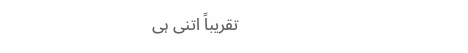تقریباً اتنی ہی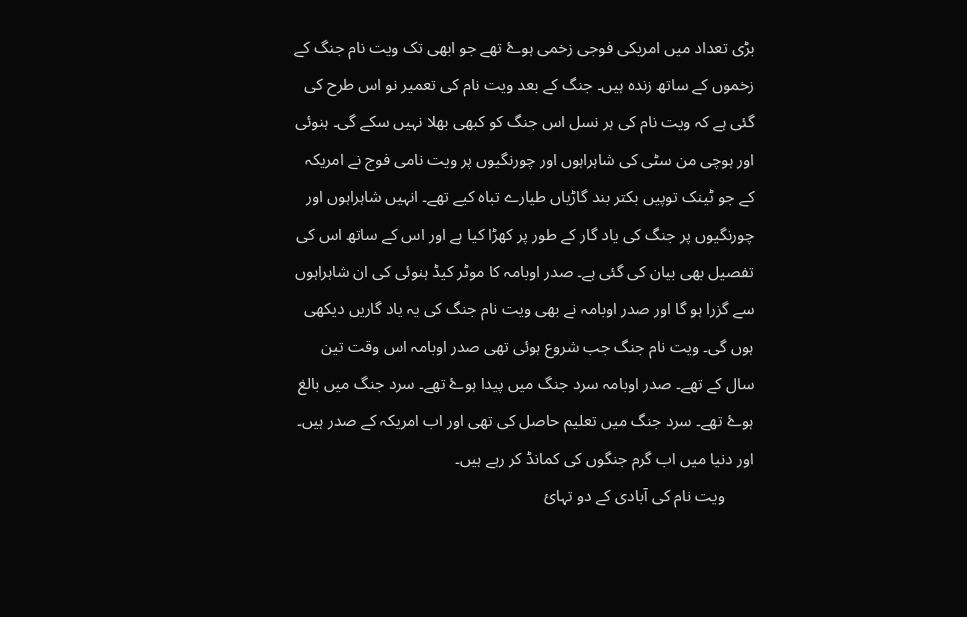بڑی تعداد میں امریکی فوجی زخمی ہوۓ تھے جو ابھی تک ویت نام جنگ کے زخموں کے ساتھ زندہ ہیں۔ جنگ کے بعد ویت نام کی تعمیر نو اس طرح کی گئی ہے کہ ویت نام کی ہر نسل اس جنگ کو کبھی بھلا نہیں سکے گی۔ ہنوئی اور ہوچی من سٹی کی شاہراہوں اور چورنگیوں پر ویت نامی فوج نے امریکہ کے جو ٹینک توپیں بکتر بند گاڑیاں طیارے تباہ کیے تھے۔ انہیں شاہراہوں اور چورنگیوں پر جنگ کی یاد گار کے طور پر کھڑا کیا ہے اور اس کے ساتھ اس کی تفصیل بھی بیان کی گئی ہے۔ صدر اوبامہ کا موٹر کیڈ ہنوئی کی ان شاہراہوں سے گزرا ہو گا اور صدر اوبامہ نے بھی ویت نام جنگ کی یہ یاد گاريں دیکھی ہوں گی۔ ویت نام جنگ جب شروع ہوئی تھی صدر اوبامہ اس وقت تین سال کے تھے۔ صدر اوبامہ سرد جنگ میں پیدا ہوۓ تھے۔ سرد جنگ میں بالغ ہوۓ تھے۔ سرد جنگ میں تعلیم حاصل کی تھی اور اب امریکہ کے صدر ہیں۔ اور دنیا میں اب گرم جنگوں کی کمانڈ کر رہے ہیں۔
       ویت نام کی آبادی کے دو تہائ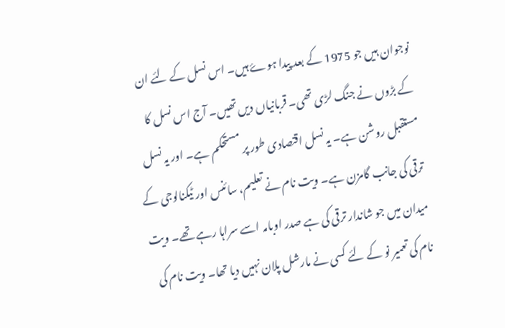نوجوان ہیں جو 1975 کے بعد پیدا ہوۓ ہیں۔ اس نسل کے لئے ان کے بڑوں نے جنگ لڑی تھی۔ قربانیاں دیں تھیں۔ آج اس نسل کا مستقبل روشن ہے۔ یہ نسل اقتصادی طور پر مستحکم ہے۔ اور یہ نسل ترقی کی جانب گامزن ہے۔ ویت نام نے تعلیم، سائنس اور ٹیکنالوجی کے میدان میں جو شاندار ترقی کی ہے صدر اوبامہ اسے سراہا رہے تھے۔ ویت نام کی تعمیر نو کے لئے کسی نے مارشل پلان نہیں دیا تھا۔ ویت نام کی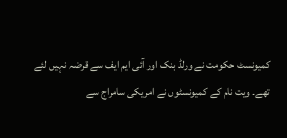کمیونسٹ حکومت نے ورلڈ بنک اور آئی ایم ایف سے قرضہ نہیں لئے تھے۔ ویت نام کے کمیونسٹوں نے امریکی سامراج سے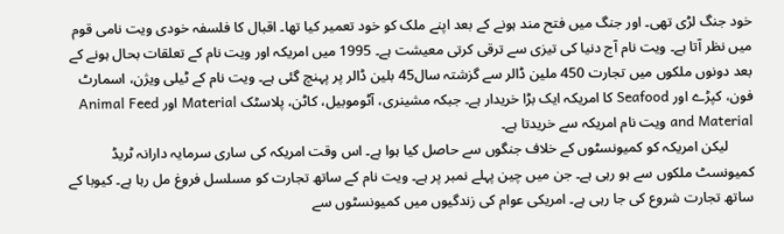خود جنگ لڑی تھی۔ اور جنگ میں فتح مند ہونے کے بعد اپنے ملک کو خود تعمیر کیا تھا۔ اقبال کا فلسفہ خودی ویت نامی قوم میں نظر آتا ہے۔ ویت نام آج دنیا کی تیزی سے ترقی کرتی معیشت ہے۔ 1995 میں امریکہ اور ویت نام کے تعلقات بحال ہونے کے بعد دونوں ملکوں میں تجارت 450 ملین ڈالر سے گزشتہ سال45 بلین ڈالر پر پہنچ گئی ہے۔ ویت نام کے ٹیلی ویژن، اسمارٹ فون، کپڑے اور Seafood کا امریکہ ایک بڑا خریدار ہے۔ جبکہ مشینری، آٹوموبیل، کاٹن، پلاسٹک Material اور Animal Feed and Material ویت نام امریکہ سے خریدتا ہے۔
       لیکن امریکہ کو کمیونسٹوں کے خلاف جنگوں سے حاصل کیا ہوا ہے۔ اس وقت امریکہ کی ساری سرمایہ دارانہ ٹریڈ کمیونسٹ ملکوں سے ہو رہی ہے۔ جن میں چین پہلے نمبر پر ہے۔ ویت نام کے ساتھ تجارت کو مسلسل فروغ مل رہا ہے۔ کیوبا کے ساتھ تجارت شروع کی جا رہی ہے۔ امریکی عوام کی زندگیوں میں کمیونسٹوں سے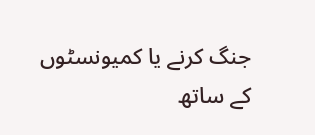جنگ کرنے یا کمیونسٹوں کے ساتھ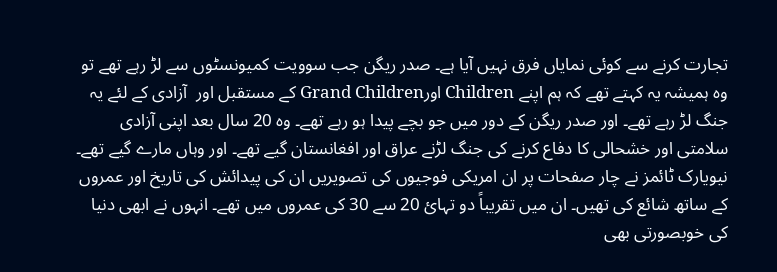تجارت کرنے سے کوئی نمایاں فرق نہیں آیا ہے۔ صدر ریگن جب سوویت کمیونسٹوں سے لڑ رہے تھے تو وہ ہمیشہ یہ کہتے تھے کہ ہم اپنے Children اورGrand Children کے مستقبل اور  آزادی کے لئے یہ جنگ لڑ رہے تھے۔ اور صدر ریگن کے دور میں جو بچے پیدا ہو رہے تھے۔ وہ 20 سال بعد اپنی آزادی سلامتی اور خشحالی کا دفاع کرنے کی جنگ لڑنے عراق اور افغانستان گیے تھے۔ اور وہاں مارے گیے تھے۔ نیویارک ٹائمز نے چار صفحات پر ان امریکی فوجیوں کی تصویریں ان کی پیدائش کی تاریخ اور عمروں کے ساتھ شائع کی تھیں۔ ان میں تقریباً دو تہائ 20 سے 30 کی عمروں میں تھے۔ انہوں نے ابھی دنیا کی خوبصورتی بھی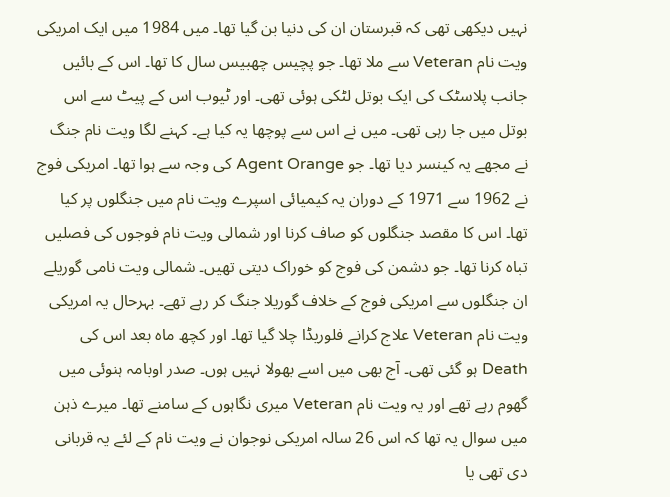نہیں دیکھی تھی کہ قبرستان ان کی دنیا بن گیا تھا۔ میں 1984 میں ایک امریکی ویت نام Veteran سے ملا تھا۔ جو پچیس چھبیس سال کا تھا۔ اس کے بائیں جانب پلاسٹک کی ایک بوتل لٹکی ہوئی تھی۔ اور ٹیوب اس کے پیٹ سے اس بوتل میں جا رہی تھی۔ میں نے اس سے پوچھا یہ کیا ہے۔ کہنے لگا ویت نام جنگ نے مجھے یہ کینسر دیا تھا۔ جو Agent Orange کی وجہ سے ہوا تھا۔ امریکی فوج نے 1962 سے 1971 کے دوران یہ کیمیائی اسپرے ویت نام میں جنگلوں پر کیا تھا۔ اس کا مقصد جنگلوں کو صاف کرنا اور شمالی ویت نام فوجوں کی فصلیں تباہ کرنا تھا۔ جو دشمن کی فوج کو خوراک دیتی تھیں۔ شمالی ویت نامی گوریلے ان جنگلوں سے امریکی فوج کے خلاف گوریلا جنگ کر رہے تھے۔ بہرحال یہ امریکی ویت نام Veteran علاج کرانے فلوریڈا چلا گیا تھا۔ اور کچھ ماہ بعد اس کی Death ہو گئی تھی۔ آج بھی میں اسے بھولا نہیں ہوں۔ صدر اوبامہ ہنوئی میں گھوم رہے تھے اور یہ ویت نام Veteran میری نگاہوں کے سامنے تھا۔ میرے ذہن میں سوال یہ تھا کہ اس 26 سالہ امریکی نوجوان نے ویت نام کے لئے یہ قربانی دی تھی یا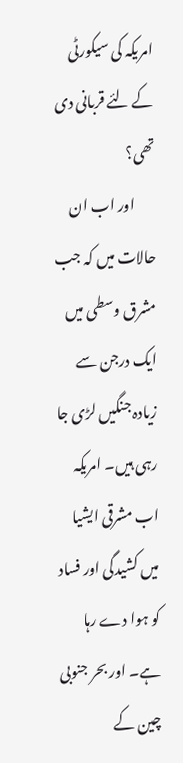امریکہ کی سیکورٹی کے لئے قربانی دی تھی؟
       اور اب ان حالات میں کہ جب مشرق وسطی میں ایک درجن سے زیادہ جنگیں لڑی جا رہی ہیں۔ امریکہ اب مشرقی ایشیا میں کشیدگی اور فساد کو ہوا دے رہا ہے۔ اور بحر جنوبی چین کے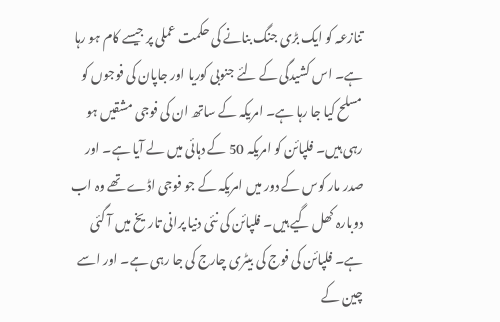تنازعہ کو ایک بڑی جنگ بنانے کی حکمت عملی پر جیسے کام ہو رہا ہے۔ اس کشیدگی کے لئے جنوبی کوریا اور جاپان کی فوجوں کو مسلح کیا جا رہا ہے۔ امریکہ کے ساتھ ان کی فوجی مشقیں ہو رہی ہیں۔ فلپائن کو امریکہ 50 کے دہائی میں لے آیا ہے۔ اور صدر مار کوس کے دور میں امریکہ کے جو فوجی اڈے تھے وہ اب دوبارہ کھل گیے ہیں۔ فلپائن کی نئی دنیا پرانی تاریخ میں آ گئی ہے۔ فلپائن کی فوج کی بیٹری چارج کی جا رہی ہے۔ اور اسے چین کے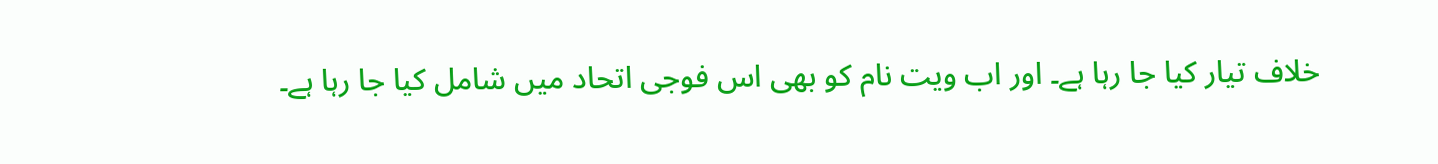خلاف تیار کیا جا رہا ہے۔ اور اب ویت نام کو بھی اس فوجی اتحاد میں شامل کیا جا رہا ہے۔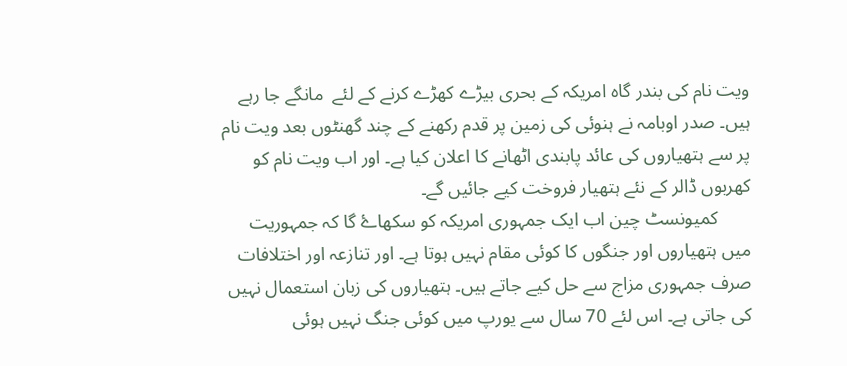ویت نام کی بندر گاہ امریکہ کے بحری بیڑے کھڑے کرنے کے لئے  مانگے جا رہے ہیں۔ صدر اوبامہ نے ہنوئی کی زمین پر قدم رکھنے کے چند گھنٹوں بعد ویت نام پر سے ہتھیاروں کی عائد پابندی اٹھانے کا اعلان کیا ہے۔ اور اب ویت نام کو کھربوں ڈالر کے نئے ہتھیار فروخت کیے جائیں گے۔
       کمیونسٹ چین اب ایک جمہوری امریکہ کو سکھاۓ گا کہ جمہوریت میں ہتھیاروں اور جنگوں کا کوئی مقام نہیں ہوتا ہے۔ اور تنازعہ اور اختلافات صرف جمہوری مزاج سے حل کیے جاتے ہیں۔ ہتھیاروں کی زبان استعمال نہیں کی جاتی ہے۔ اس لئے 70 سال سے یورپ میں کوئی جنگ نہیں ہوئی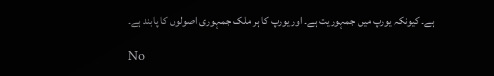ہے۔ کیونکہ یورپ میں جمہوریت ہے۔ اور یورپ کا ہر ملک جمہوری اصولوں کا پابند ہے۔

No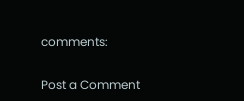comments:

Post a Comment